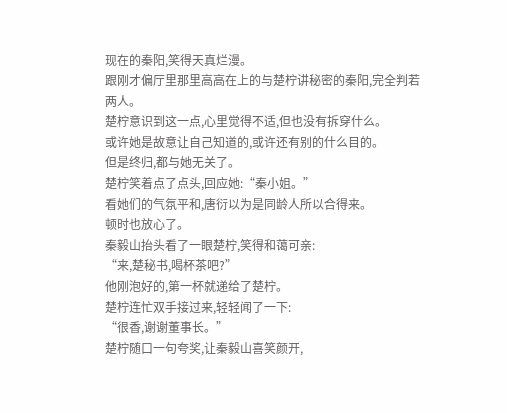现在的秦阳,笑得天真烂漫。
跟刚才偏厅里那里高高在上的与楚柠讲秘密的秦阳,完全判若两人。
楚柠意识到这一点,心里觉得不适,但也没有拆穿什么。
或许她是故意让自己知道的,或许还有别的什么目的。
但是终归,都与她无关了。
楚柠笑着点了点头,回应她:“秦小姐。”
看她们的气氛平和,唐衍以为是同龄人所以合得来。
顿时也放心了。
秦毅山抬头看了一眼楚柠,笑得和蔼可亲:
“来,楚秘书,喝杯茶吧?”
他刚泡好的,第一杯就递给了楚柠。
楚柠连忙双手接过来,轻轻闻了一下:
“很香,谢谢董事长。”
楚柠随口一句夸奖,让秦毅山喜笑颜开,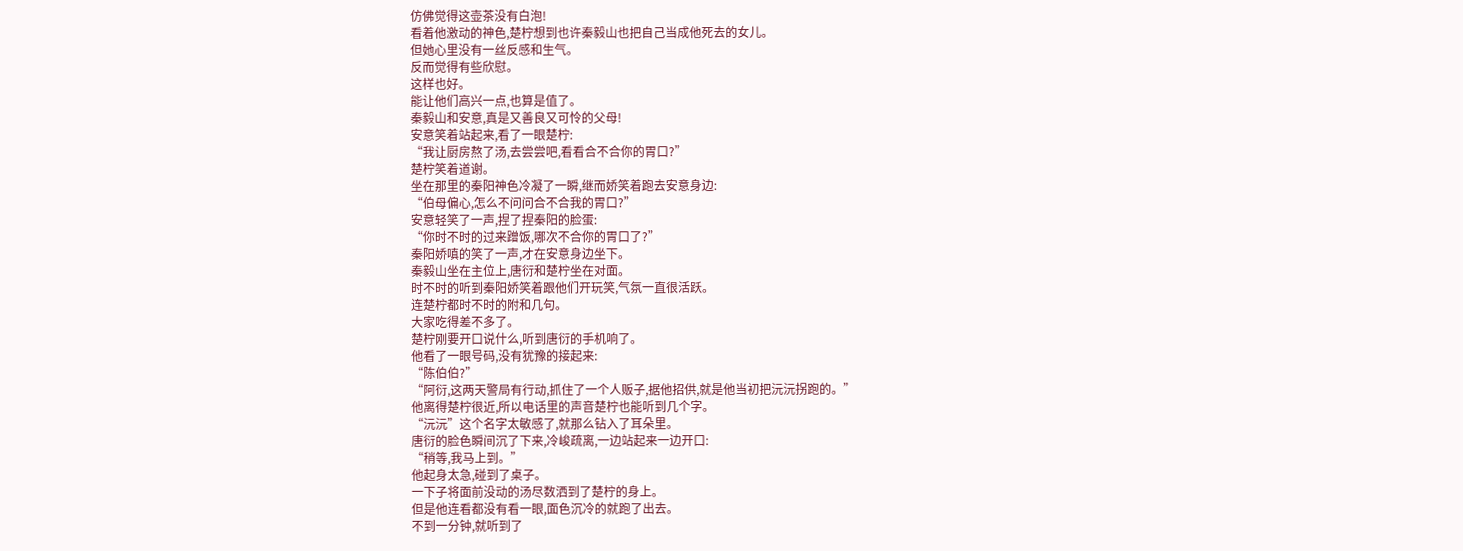仿佛觉得这壶茶没有白泡!
看着他激动的神色,楚柠想到也许秦毅山也把自己当成他死去的女儿。
但她心里没有一丝反感和生气。
反而觉得有些欣慰。
这样也好。
能让他们高兴一点,也算是值了。
秦毅山和安意,真是又善良又可怜的父母!
安意笑着站起来,看了一眼楚柠:
“我让厨房熬了汤,去尝尝吧,看看合不合你的胃口?”
楚柠笑着道谢。
坐在那里的秦阳神色冷凝了一瞬,继而娇笑着跑去安意身边:
“伯母偏心,怎么不问问合不合我的胃口?”
安意轻笑了一声,捏了捏秦阳的脸蛋:
“你时不时的过来蹭饭,哪次不合你的胃口了?”
秦阳娇嗔的笑了一声,才在安意身边坐下。
秦毅山坐在主位上,唐衍和楚柠坐在对面。
时不时的听到秦阳娇笑着跟他们开玩笑,气氛一直很活跃。
连楚柠都时不时的附和几句。
大家吃得差不多了。
楚柠刚要开口说什么,听到唐衍的手机响了。
他看了一眼号码,没有犹豫的接起来:
“陈伯伯?”
“阿衍,这两天警局有行动,抓住了一个人贩子,据他招供,就是他当初把沅沅拐跑的。”
他离得楚柠很近,所以电话里的声音楚柠也能听到几个字。
“沅沅”这个名字太敏感了,就那么钻入了耳朵里。
唐衍的脸色瞬间沉了下来,冷峻疏离,一边站起来一边开口:
“稍等,我马上到。”
他起身太急,碰到了桌子。
一下子将面前没动的汤尽数洒到了楚柠的身上。
但是他连看都没有看一眼,面色沉冷的就跑了出去。
不到一分钟,就听到了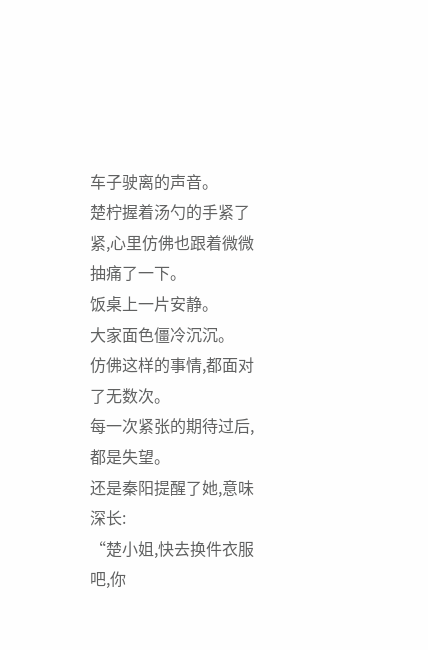车子驶离的声音。
楚柠握着汤勺的手紧了紧,心里仿佛也跟着微微抽痛了一下。
饭桌上一片安静。
大家面色僵冷沉沉。
仿佛这样的事情,都面对了无数次。
每一次紧张的期待过后,都是失望。
还是秦阳提醒了她,意味深长:
“楚小姐,快去换件衣服吧,你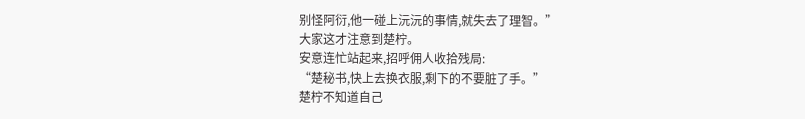别怪阿衍,他一碰上沅沅的事情,就失去了理智。”
大家这才注意到楚柠。
安意连忙站起来,招呼佣人收拾残局:
“楚秘书,快上去换衣服,剩下的不要脏了手。”
楚柠不知道自己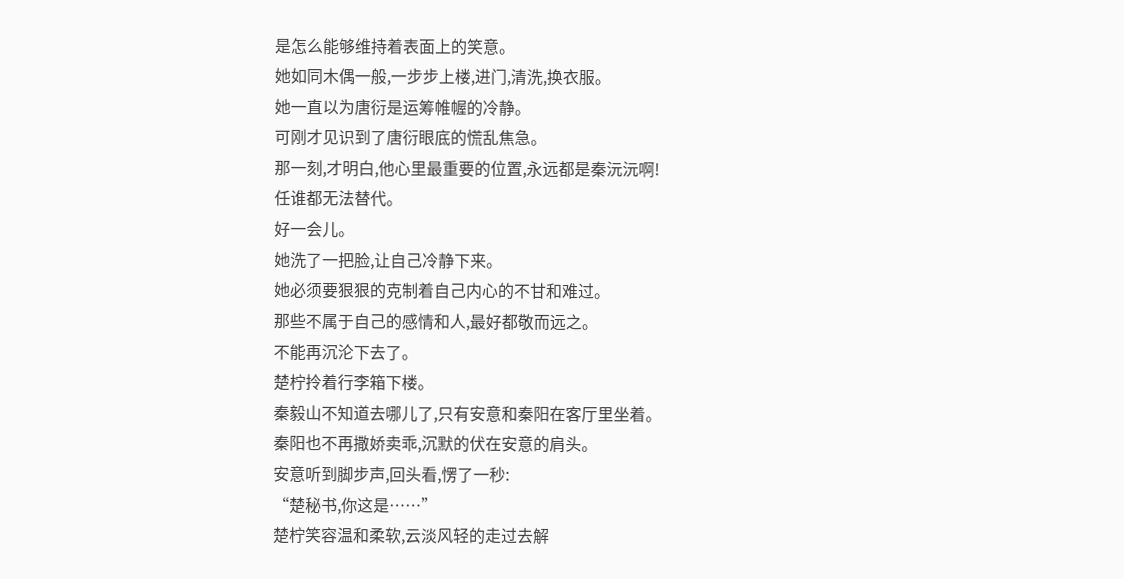是怎么能够维持着表面上的笑意。
她如同木偶一般,一步步上楼,进门,清洗,换衣服。
她一直以为唐衍是运筹帷幄的冷静。
可刚才见识到了唐衍眼底的慌乱焦急。
那一刻,才明白,他心里最重要的位置,永远都是秦沅沅啊!
任谁都无法替代。
好一会儿。
她洗了一把脸,让自己冷静下来。
她必须要狠狠的克制着自己内心的不甘和难过。
那些不属于自己的感情和人,最好都敬而远之。
不能再沉沦下去了。
楚柠拎着行李箱下楼。
秦毅山不知道去哪儿了,只有安意和秦阳在客厅里坐着。
秦阳也不再撒娇卖乖,沉默的伏在安意的肩头。
安意听到脚步声,回头看,愣了一秒:
“楚秘书,你这是……”
楚柠笑容温和柔软,云淡风轻的走过去解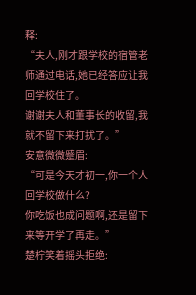释:
“夫人,刚才跟学校的宿管老师通过电话,她已经答应让我回学校住了。
谢谢夫人和董事长的收留,我就不留下来打扰了。”
安意微微蹙眉:
“可是今天才初一,你一个人回学校做什么?
你吃饭也成问题啊,还是留下来等开学了再走。”
楚柠笑着摇头拒绝: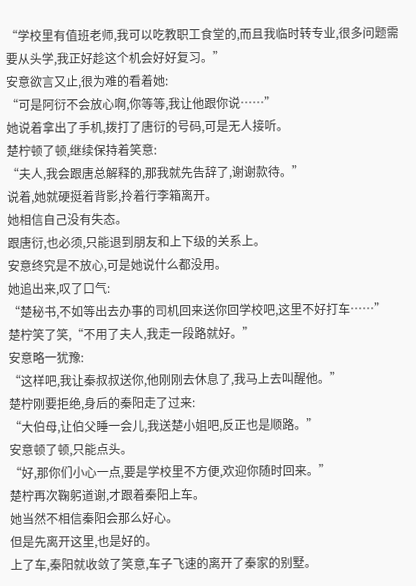“学校里有值班老师,我可以吃教职工食堂的,而且我临时转专业,很多问题需要从头学,我正好趁这个机会好好复习。”
安意欲言又止,很为难的看着她:
“可是阿衍不会放心啊,你等等,我让他跟你说……”
她说着拿出了手机,拨打了唐衍的号码,可是无人接听。
楚柠顿了顿,继续保持着笑意:
“夫人,我会跟唐总解释的,那我就先告辞了,谢谢款待。”
说着,她就硬挺着背影,拎着行李箱离开。
她相信自己没有失态。
跟唐衍,也必须,只能退到朋友和上下级的关系上。
安意终究是不放心,可是她说什么都没用。
她追出来,叹了口气:
“楚秘书,不如等出去办事的司机回来送你回学校吧,这里不好打车……”
楚柠笑了笑,“不用了夫人,我走一段路就好。”
安意略一犹豫:
“这样吧,我让秦叔叔送你,他刚刚去休息了,我马上去叫醒他。”
楚柠刚要拒绝,身后的秦阳走了过来:
“大伯母,让伯父睡一会儿,我送楚小姐吧,反正也是顺路。”
安意顿了顿,只能点头。
“好,那你们小心一点,要是学校里不方便,欢迎你随时回来。”
楚柠再次鞠躬道谢,才跟着秦阳上车。
她当然不相信秦阳会那么好心。
但是先离开这里,也是好的。
上了车,秦阳就收敛了笑意,车子飞速的离开了秦家的别墅。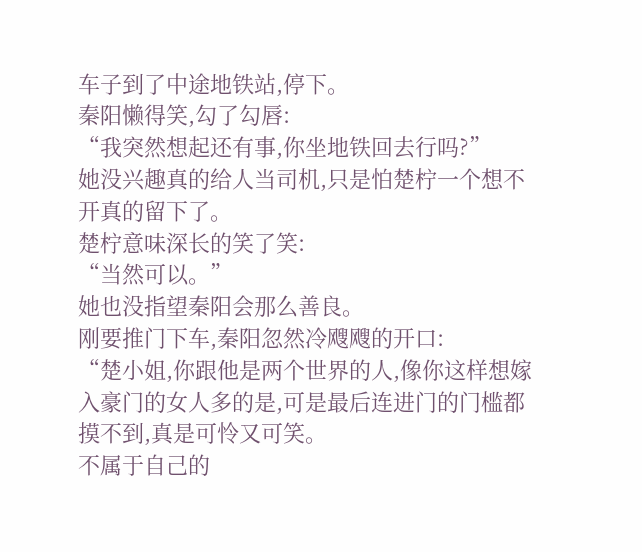车子到了中途地铁站,停下。
秦阳懒得笑,勾了勾唇:
“我突然想起还有事,你坐地铁回去行吗?”
她没兴趣真的给人当司机,只是怕楚柠一个想不开真的留下了。
楚柠意味深长的笑了笑:
“当然可以。”
她也没指望秦阳会那么善良。
刚要推门下车,秦阳忽然冷飕飕的开口:
“楚小姐,你跟他是两个世界的人,像你这样想嫁入豪门的女人多的是,可是最后连进门的门槛都摸不到,真是可怜又可笑。
不属于自己的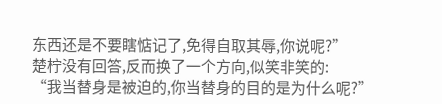东西还是不要瞎惦记了,免得自取其辱,你说呢?”
楚柠没有回答,反而换了一个方向,似笑非笑的:
“我当替身是被迫的,你当替身的目的是为什么呢?”